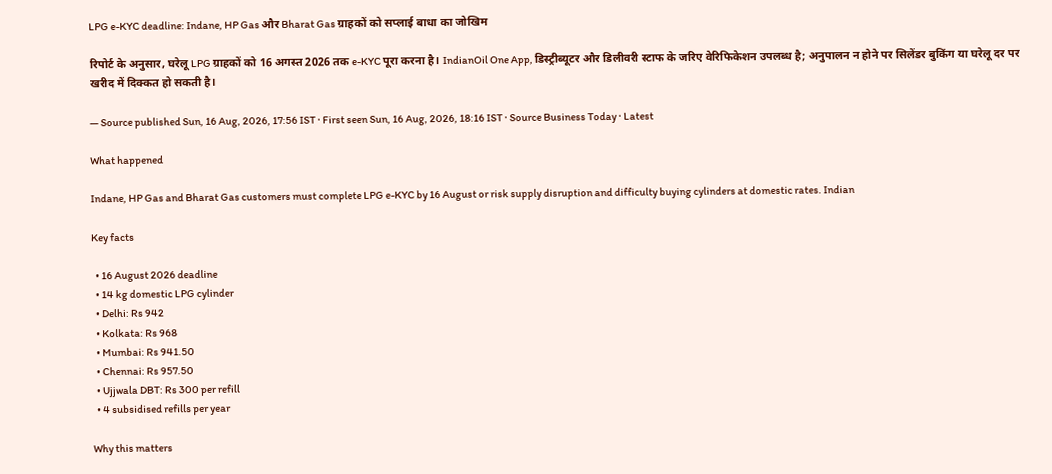LPG e-KYC deadline: Indane, HP Gas और Bharat Gas ग्राहकों को सप्लाई बाधा का जोखिम

रिपोर्ट के अनुसार, घरेलू LPG ग्राहकों को 16 अगस्त 2026 तक e-KYC पूरा करना है। IndianOil One App, डिस्ट्रीब्यूटर और डिलीवरी स्टाफ के जरिए वेरिफिकेशन उपलब्ध है; अनुपालन न होने पर सिलेंडर बुकिंग या घरेलू दर पर खरीद में दिक्कत हो सकती है।

— Source published Sun, 16 Aug, 2026, 17:56 IST · First seen Sun, 16 Aug, 2026, 18:16 IST · Source Business Today · Latest

What happened

Indane, HP Gas and Bharat Gas customers must complete LPG e-KYC by 16 August or risk supply disruption and difficulty buying cylinders at domestic rates. Indian

Key facts

  • 16 August 2026 deadline
  • 14 kg domestic LPG cylinder
  • Delhi: Rs 942
  • Kolkata: Rs 968
  • Mumbai: Rs 941.50
  • Chennai: Rs 957.50
  • Ujjwala DBT: Rs 300 per refill
  • 4 subsidised refills per year

Why this matters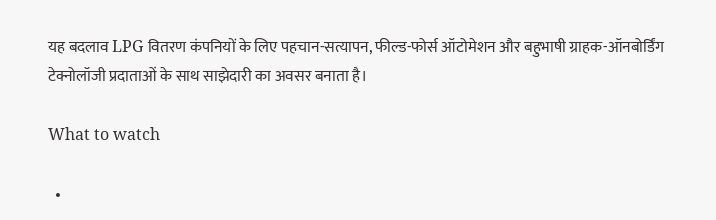यह बदलाव LPG वितरण कंपनियों के लिए पहचान-सत्यापन, फील्ड-फोर्स ऑटोमेशन और बहुभाषी ग्राहक-ऑनबोर्डिंग टेक्नोलॉजी प्रदाताओं के साथ साझेदारी का अवसर बनाता है।

What to watch

  •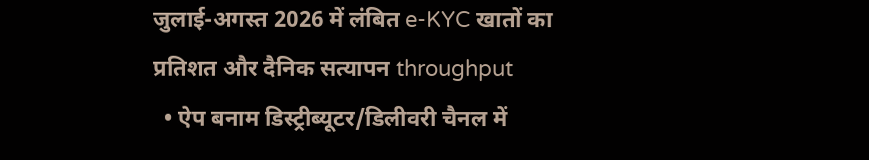जुलाई-अगस्त 2026 में लंबित e-KYC खातों का प्रतिशत और दैनिक सत्यापन throughput
  • ऐप बनाम डिस्ट्रीब्यूटर/डिलीवरी चैनल में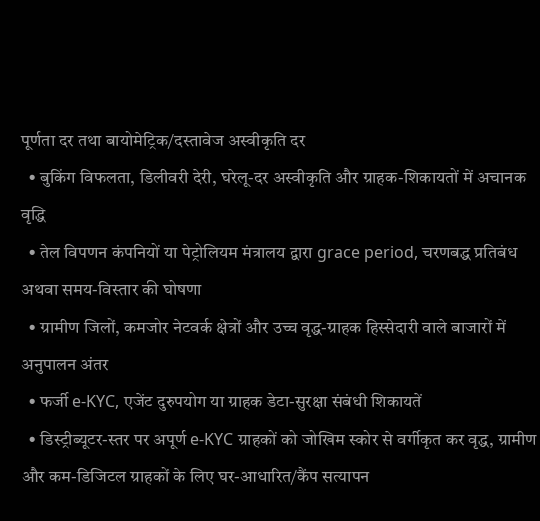पूर्णता दर तथा बायोमेट्रिक/दस्तावेज अस्वीकृति दर
  • बुकिंग विफलता, डिलीवरी देरी, घरेलू-दर अस्वीकृति और ग्राहक-शिकायतों में अचानक वृद्धि
  • तेल विपणन कंपनियों या पेट्रोलियम मंत्रालय द्वारा grace period, चरणबद्ध प्रतिबंध अथवा समय-विस्तार की घोषणा
  • ग्रामीण जिलों, कमजोर नेटवर्क क्षेत्रों और उच्च वृद्ध-ग्राहक हिस्सेदारी वाले बाजारों में अनुपालन अंतर
  • फर्जी e-KYC, एजेंट दुरुपयोग या ग्राहक डेटा-सुरक्षा संबंधी शिकायतें
  • डिस्ट्रीब्यूटर-स्तर पर अपूर्ण e-KYC ग्राहकों को जोखिम स्कोर से वर्गीकृत कर वृद्ध, ग्रामीण और कम-डिजिटल ग्राहकों के लिए घर-आधारित/कैंप सत्यापन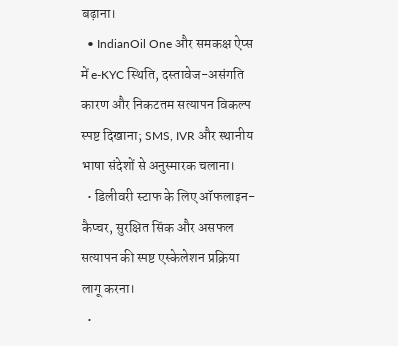बढ़ाना।
  • IndianOil One और समकक्ष ऐप्स में e-KYC स्थिति, दस्तावेज-असंगति कारण और निकटतम सत्यापन विकल्प स्पष्ट दिखाना; SMS, IVR और स्थानीय भाषा संदेशों से अनुस्मारक चलाना।
  • डिलीवरी स्टाफ के लिए ऑफलाइन-कैप्चर, सुरक्षित सिंक और असफल सत्यापन की स्पष्ट एस्केलेशन प्रक्रिया लागू करना।
  •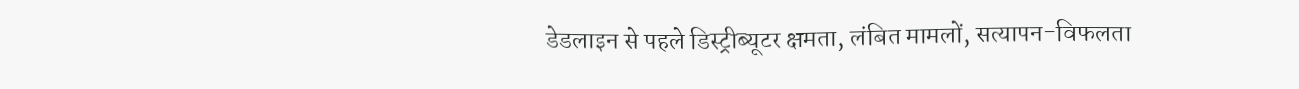डेडलाइन से पहले डिस्ट्रीब्यूटर क्षमता, लंबित मामलों, सत्यापन-विफलता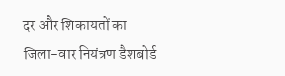दर और शिकायतों का जिला-वार नियंत्रण डैशबोर्ड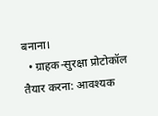बनाना।
  • ग्राहक-सुरक्षा प्रोटोकॉल तैयार करना: आवश्यक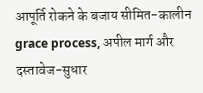आपूर्ति रोकने के बजाय सीमित-कालीन grace process, अपील मार्ग और दस्तावेज-सुधार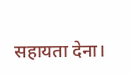सहायता देना।